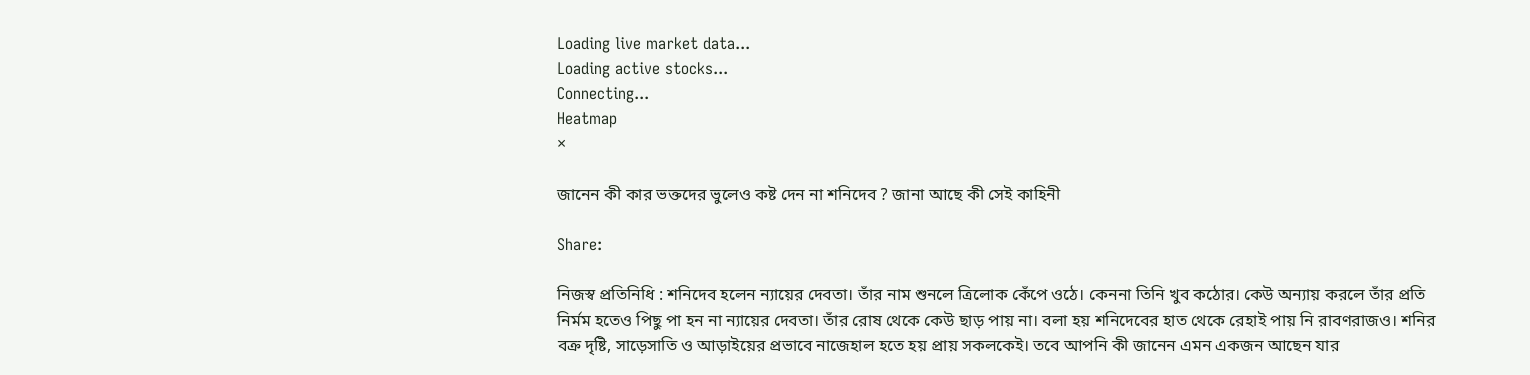Loading live market data...
Loading active stocks...
Connecting...
Heatmap
×

জানেন কী কার ভক্তদের ভুলেও কষ্ট দেন না শনিদেব ? জানা আছে কী সেই কাহিনী

Share:

নিজস্ব প্রতিনিধি : শনিদেব হলেন ন্যায়ের দেবতা। তাঁর নাম শুনলে ত্রিলোক কেঁপে ওঠে। কেননা তিনি খুব কঠোর। কেউ অন্যায় করলে তাঁর প্রতি নির্মম হতেও পিছু পা হন না ন্যায়ের দেবতা। তাঁর রোষ থেকে কেউ ছাড় পায় না। বলা হয় শনিদেবের হাত থেকে রেহাই পায় নি রাবণরাজও। শনির বক্র দৃষ্টি, সাড়েসাতি ও আড়াইয়ের প্রভাবে নাজেহাল হতে হয় প্রায় সকলকেই। তবে আপনি কী জানেন এমন একজন আছেন যার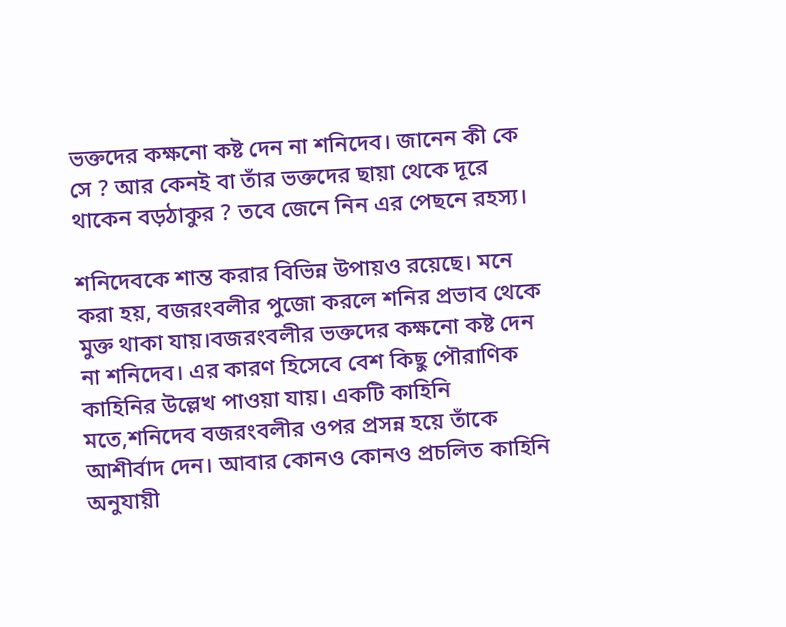ভক্তদের কক্ষনো কষ্ট দেন না শনিদেব। জানেন কী কে সে ? আর কেনই বা তাঁর ভক্তদের ছায়া থেকে দূরে থাকেন বড়ঠাকুর ? তবে জেনে নিন এর পেছনে রহস্য।

শনিদেবকে শান্ত করার বিভিন্ন উপায়ও রয়েছে। মনে করা হয়, বজরংবলীর পুজো করলে শনির প্রভাব থেকে মুক্ত থাকা যায়।বজরংবলীর ভক্তদের কক্ষনো কষ্ট দেন না শনিদেব। এর কারণ হিসেবে বেশ কিছু পৌরাণিক কাহিনির উল্লেখ পাওয়া যায়। একটি কাহিনি মতে,শনিদেব বজরংবলীর ওপর প্রসন্ন হয়ে তাঁকে আশীর্বাদ দেন। আবার কোনও কোনও প্রচলিত কাহিনি অনুযায়ী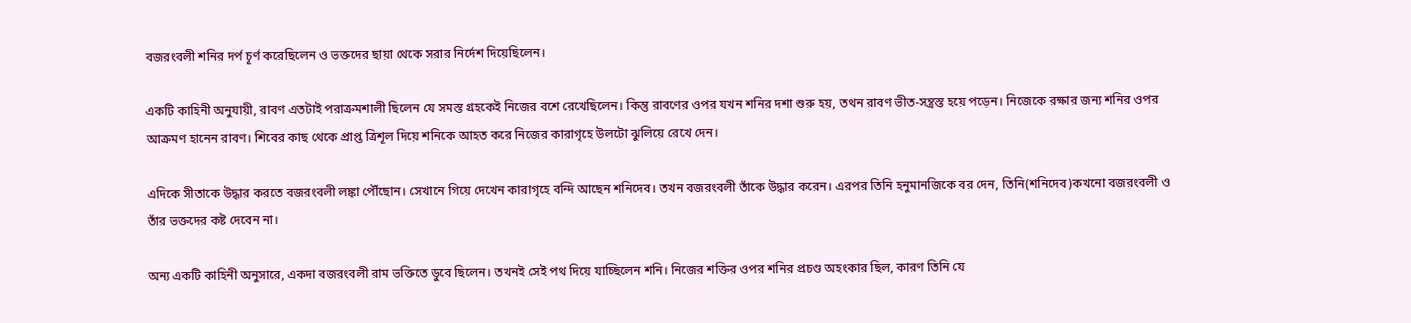বজরংবলী শনির দর্প চূর্ণ করেছিলেন ও ভক্তদের ছায়া থেকে সরার নির্দেশ দিয়েছিলেন।

একটি কাহিনী অনুযায়ী, রাবণ এতটাই পরাক্রমশালী ছিলেন যে সমস্ত গ্রহকেই নিজের বশে রেখেছিলেন। কিন্তু রাবণের ওপর যখন শনির দশা শুরু হয়, তথন রাবণ ভীত-সন্ত্রস্ত হয়ে পড়েন। নিজেকে রক্ষার জন্য শনির ওপর আক্রমণ হানেন রাবণ। শিবের কাছ থেকে প্রাপ্ত ত্রিশূল দিয়ে শনিকে আহত করে নিজের কারাগৃহে উলটো ঝুলিয়ে রেখে দেন।

এদিকে সীতাকে উদ্ধার করতে বজরংবলী লঙ্কা পৌঁছোন। সেখানে গিয়ে দেখেন কারাগৃহে বন্দি আছেন শনিদেব। তখন বজরংবলী তাঁকে উদ্ধার করেন। এরপর তিনি হনুমানজিকে বর দেন, তিনি(শনিদেব)কখনো বজরংবলী ও তাঁর ভক্তদের কষ্ট দেবেন না।

অন্য একটি কাহিনী অনুসারে, একদা বজরংবলী রাম ভক্তিতে ডুবে ছিলেন। তখনই সেই পথ দিয়ে যাচ্ছিলেন শনি। নিজের শক্তির ওপর শনির প্রচণ্ড অহংকার ছিল, কারণ তিনি যে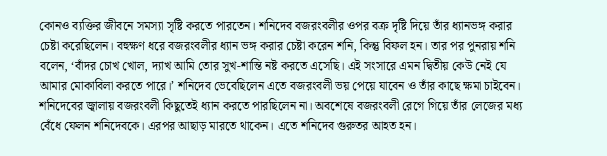কোনও ব্যক্তির জীবনে সমস্যা সৃষ্টি করতে পারতেন। শনিদেব বজরংবলীর ওপর বক্র দৃষ্টি দিয়ে তাঁর ধ্যানভঙ্গ করার চেষ্টা করেছিলেন। বহুক্ষণ ধরে বজরংবলীর ধ্যান ভঙ্গ করার চেষ্টা করেন শনি, কিন্তু বিফল হন। তার পর পুনরায় শনি বলেন, ‘বাঁদর চোখ খোল, দ্যাখ আমি তোর সুখ-শান্তি নষ্ট করতে এসেছি। এই সংসারে এমন দ্বিতীয় কেউ নেই যে আমার মোকাবিলা করতে পারে।’ শনিদেব ভেবেছিলেন এতে বজরংবলী ভয় পেয়ে যাবেন ও তাঁর কাছে ক্ষমা চাইবেন। শনিদেবের জ্বালায় বজরংবলী কিছুতেই ধ্যান করতে পারছিলেন না। অবশেষে বজরংবলী রেগে গিয়ে তাঁর লেজের মধ্য বেঁধে ফেলন শনিদেবকে। এরপর আছাড় মারতে থাকেন। এতে শনিদেব গুরুতর আহত হন।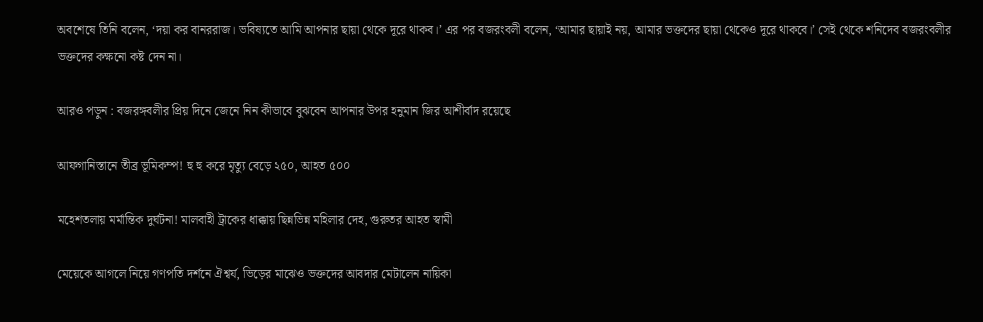অবশেষে তিনি বলেন, ‘দয়া কর বানররাজ। ভবিষ্যতে আমি আপনার ছায়া থেকে দূরে থাকব।’ এর পর বজরংবলী বলেন, ‘আমার ছায়াই নয়, আমার ভক্তদের ছায়া থেকেও দূরে থাকবে।’ সেই থেকে শনিদেব বজরংবলীর ভক্তদের কক্ষনো কষ্ট দেন না।

আরও পড়ুন : বজরঙ্গবলীর প্রিয় দিনে জেনে নিন কীভাবে বুঝবেন আপনার উপর হনুমান জির আশীর্বাদ রয়েছে

আফগানিস্তানে তীব্র ভূমিকম্প! হু হু করে মৃত্যু বেড়ে ২৫০, আহত ৫০০

মহেশতলায় মর্মান্তিক দুর্ঘটনা! মালবাহী ট্রাকের ধাক্কায় ছিন্নভিন্ন মহিলার দেহ, গুরুতর আহত স্বামী

মেয়েকে আগলে নিয়ে গণপতি দর্শনে ঐশ্বর্য, ভিড়ের মাঝেও ভক্তদের আবদার মেটালেন নায়িকা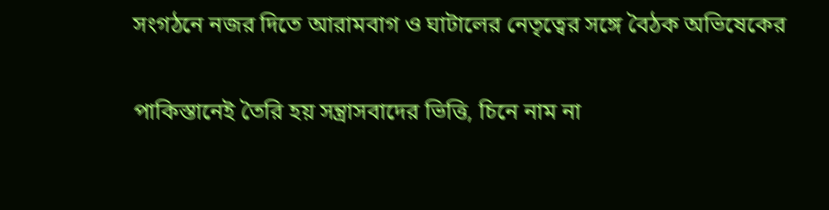সংগঠনে নজর দিতে আরামবাগ ও ঘাটালের নেতৃত্বের সঙ্গে বৈঠক অভিষেকের

পাকিস্তানেই তৈরি হয় সন্ত্রাসবাদের ভিত্তি, চিনে নাম না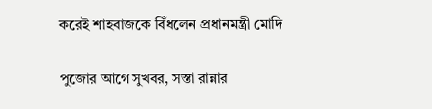করেই শাহবাজকে বিঁধলেন প্রধানমন্ত্রী মোদি

পুজোর আগে সুখবর, সস্তা রান্নার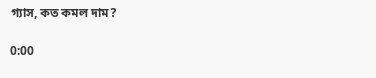গ্যাস, কত কমল দাম?

0:00